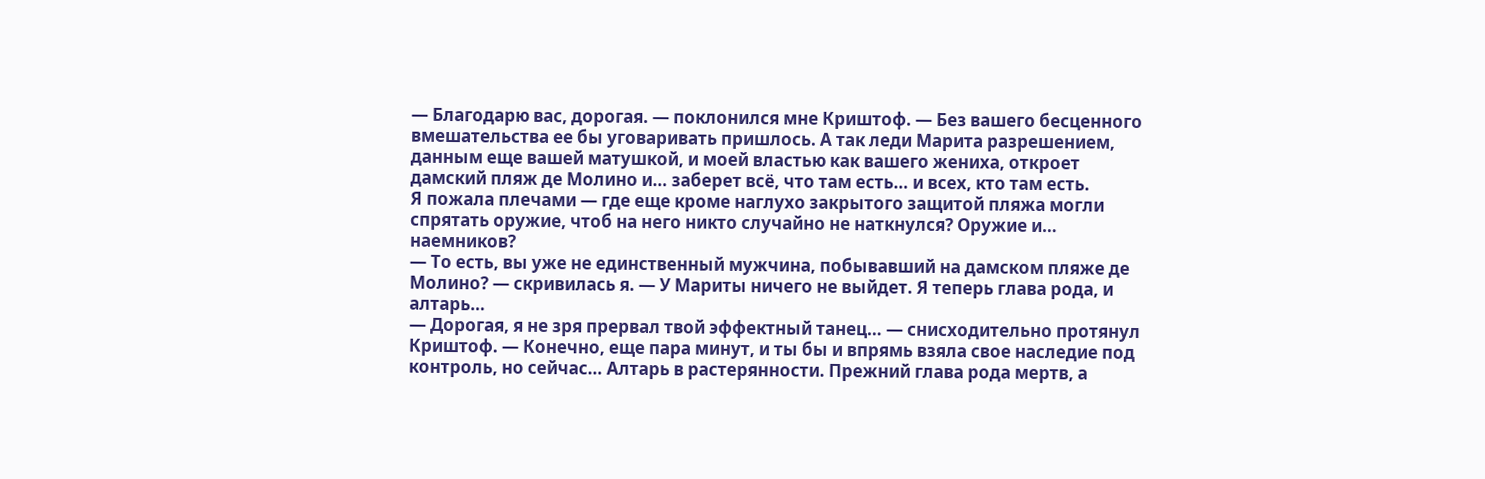— Благодарю вас, дорогая. — поклонился мне Криштоф. — Без вашего бесценного вмешательства ее бы уговаривать пришлось. А так леди Марита разрешением, данным еще вашей матушкой, и моей властью как вашего жениха, откроет дамский пляж де Молино и… заберет всё, что там есть… и всех, кто там есть.
Я пожала плечами — где еще кроме наглухо закрытого защитой пляжа могли спрятать оружие, чтоб на него никто случайно не наткнулся? Оружие и… наемников?
— То есть, вы уже не единственный мужчина, побывавший на дамском пляже де Молино? — скривилась я. — У Мариты ничего не выйдет. Я теперь глава рода, и алтарь…
— Дорогая, я не зря прервал твой эффектный танец… — снисходительно протянул Криштоф. — Конечно, еще пара минут, и ты бы и впрямь взяла свое наследие под контроль, но сейчас… Алтарь в растерянности. Прежний глава рода мертв, а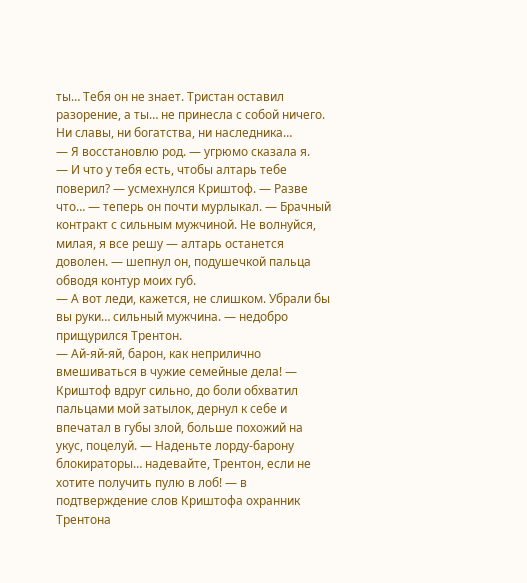ты… Тебя он не знает. Тристан оставил разорение, а ты… не принесла с собой ничего. Ни славы, ни богатства, ни наследника…
— Я восстановлю род. — угрюмо сказала я.
— И что у тебя есть, чтобы алтарь тебе поверил? — усмехнулся Криштоф. — Разве что… — теперь он почти мурлыкал. — Брачный контракт с сильным мужчиной. Не волнуйся, милая, я все решу — алтарь останется доволен. — шепнул он, подушечкой пальца обводя контур моих губ.
— А вот леди, кажется, не слишком. Убрали бы вы руки… сильный мужчина. — недобро прищурился Трентон.
— Ай-яй-яй, барон, как неприлично вмешиваться в чужие семейные дела! — Криштоф вдруг сильно, до боли обхватил пальцами мой затылок, дернул к себе и впечатал в губы злой, больше похожий на укус, поцелуй. — Наденьте лорду-барону блокираторы… надевайте, Трентон, если не хотите получить пулю в лоб! — в подтверждение слов Криштофа охранник Трентона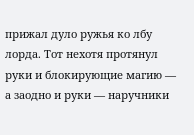прижал дуло ружья ко лбу лорда. Тот нехотя протянул руки и блокирующие магию — а заодно и руки — наручники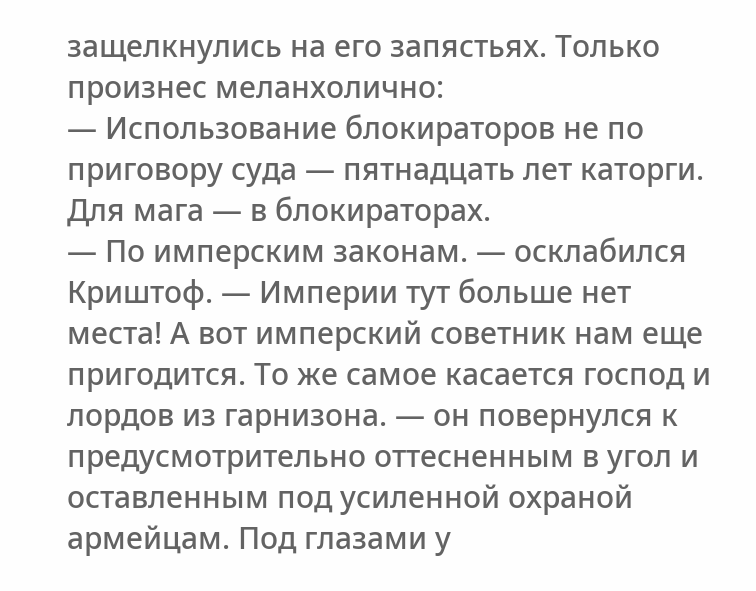защелкнулись на его запястьях. Только произнес меланхолично:
— Использование блокираторов не по приговору суда — пятнадцать лет каторги. Для мага — в блокираторах.
— По имперским законам. — осклабился Криштоф. — Империи тут больше нет места! А вот имперский советник нам еще пригодится. То же самое касается господ и лордов из гарнизона. — он повернулся к предусмотрительно оттесненным в угол и оставленным под усиленной охраной армейцам. Под глазами у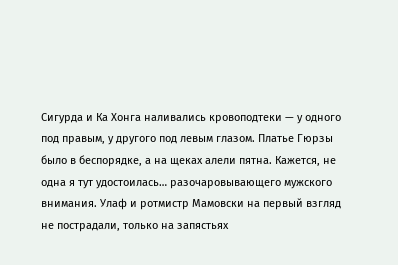Сигурда и Ка Хонга наливались кровоподтеки — у одного под правым, у другого под левым глазом. Платье Гюрзы было в беспорядке, а на щеках алели пятна. Кажется, не одна я тут удостоилась… разочаровывающего мужского внимания. Улаф и ротмистр Мамовски на первый взгляд не пострадали, только на запястьях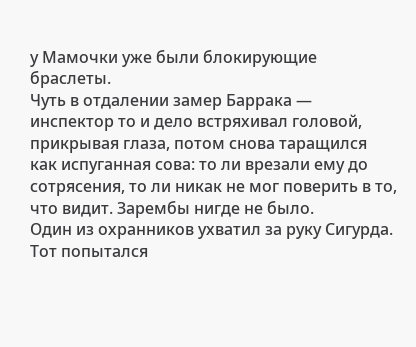у Мамочки уже были блокирующие браслеты.
Чуть в отдалении замер Баррака — инспектор то и дело встряхивал головой, прикрывая глаза, потом снова таращился как испуганная сова: то ли врезали ему до сотрясения, то ли никак не мог поверить в то, что видит. Зарембы нигде не было.
Один из охранников ухватил за руку Сигурда. Тот попытался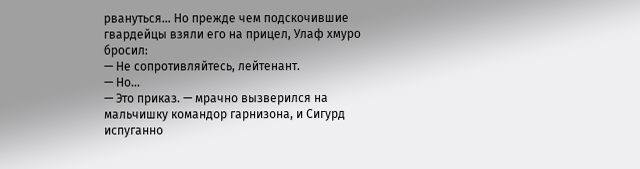рвануться… Но прежде чем подскочившие гвардейцы взяли его на прицел, Улаф хмуро бросил:
— Не сопротивляйтесь, лейтенант.
— Но…
— Это приказ. — мрачно вызверился на мальчишку командор гарнизона, и Сигурд испуганно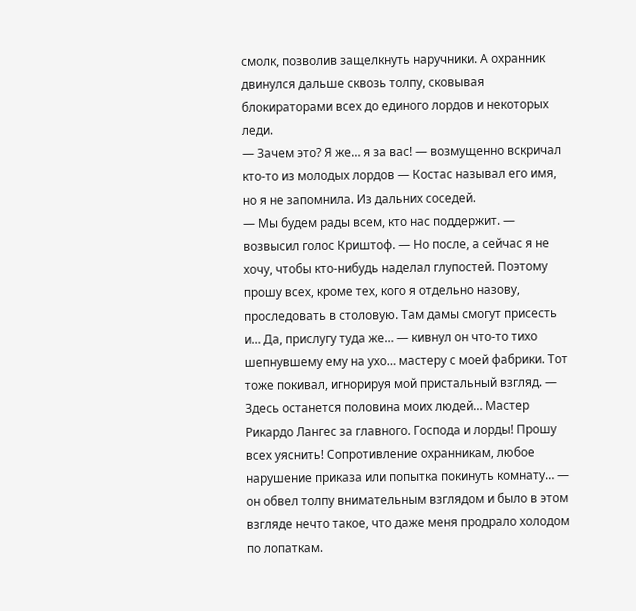смолк, позволив защелкнуть наручники. А охранник двинулся дальше сквозь толпу, сковывая блокираторами всех до единого лордов и некоторых леди.
— Зачем это? Я же… я за вас! — возмущенно вскричал кто-то из молодых лордов — Костас называл его имя, но я не запомнила. Из дальних соседей.
— Мы будем рады всем, кто нас поддержит. — возвысил голос Криштоф. — Но после, а сейчас я не хочу, чтобы кто-нибудь наделал глупостей. Поэтому прошу всех, кроме тех, кого я отдельно назову, проследовать в столовую. Там дамы смогут присесть и… Да, прислугу туда же… — кивнул он что-то тихо шепнувшему ему на ухо… мастеру с моей фабрики. Тот тоже покивал, игнорируя мой пристальный взгляд. — Здесь останется половина моих людей… Мастер Рикардо Лангес за главного. Господа и лорды! Прошу всех уяснить! Сопротивление охранникам, любое нарушение приказа или попытка покинуть комнату… — он обвел толпу внимательным взглядом и было в этом взгляде нечто такое, что даже меня продрало холодом по лопаткам.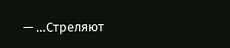— …Стреляют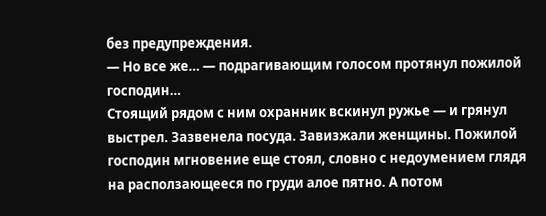без предупреждения.
— Но все же… — подрагивающим голосом протянул пожилой господин…
Стоящий рядом с ним охранник вскинул ружье — и грянул выстрел. Зазвенела посуда. Завизжали женщины. Пожилой господин мгновение еще стоял, словно с недоумением глядя на расползающееся по груди алое пятно. А потом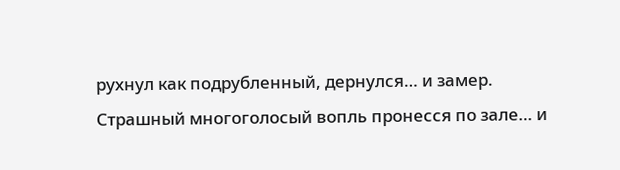рухнул как подрубленный, дернулся… и замер.
Страшный многоголосый вопль пронесся по зале… и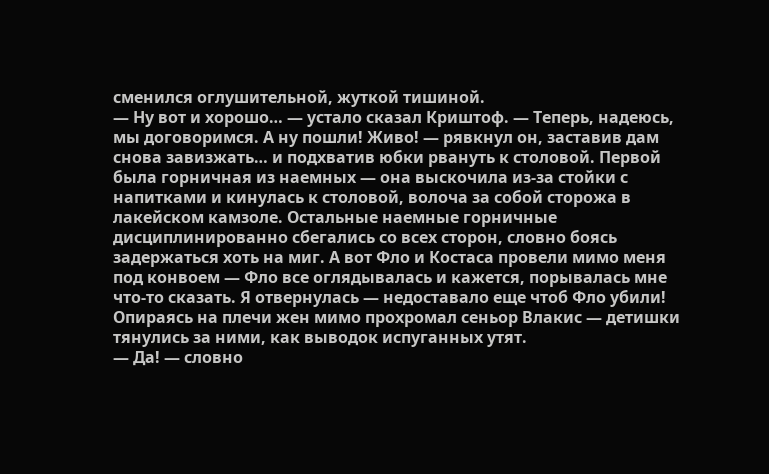сменился оглушительной, жуткой тишиной.
— Ну вот и хорошо… — устало сказал Криштоф. — Теперь, надеюсь, мы договоримся. А ну пошли! Живо! — рявкнул он, заставив дам снова завизжать… и подхватив юбки рвануть к столовой. Первой была горничная из наемных — она выскочила из-за стойки с напитками и кинулась к столовой, волоча за собой сторожа в лакейском камзоле. Остальные наемные горничные дисциплинированно сбегались со всех сторон, словно боясь задержаться хоть на миг. А вот Фло и Костаса провели мимо меня под конвоем — Фло все оглядывалась и кажется, порывалась мне что-то сказать. Я отвернулась — недоставало еще чтоб Фло убили!
Опираясь на плечи жен мимо прохромал сеньор Влакис — детишки тянулись за ними, как выводок испуганных утят.
— Да! — словно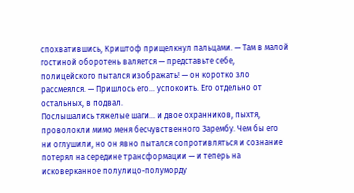спохватившись, Криштоф прищелкнул пальцами. — Там в малой гостиной оборотень валяется — представьте себе, полицейского пытался изображать! — он коротко зло рассмеялся. — Пришлось его… успокоить. Его отдельно от остальных, в подвал.
Послышались тяжелые шаги… и двое охранников, пыхтя, проволокли мимо меня бесчувственного Зарембу. Чем бы его ни оглушили, но он явно пытался сопротивляться и сознание потерял на середине трансформации — и теперь на исковерканное полулицо-полуморду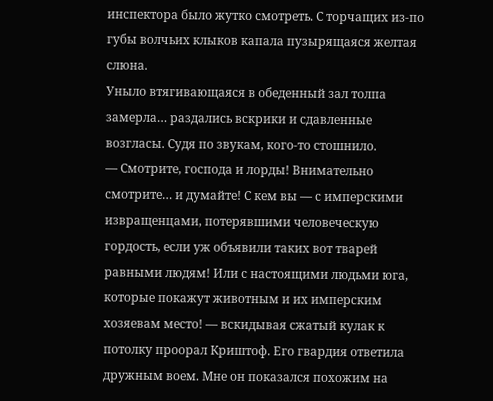инспектора было жутко смотреть. С торчащих из-по губы волчьих клыков капала пузырящаяся желтая слюна.
Уныло втягивающаяся в обеденный зал толпа замерла… раздались вскрики и сдавленные возгласы. Судя по звукам, кого-то стошнило.
— Смотрите, господа и лорды! Внимательно смотрите… и думайте! С кем вы — с имперскими извращенцами, потерявшими человеческую гордость, если уж объявили таких вот тварей равными людям! Или с настоящими людьми юга, которые покажут животным и их имперским хозяевам место! — вскидывая сжатый кулак к потолку проорал Криштоф. Его гвардия ответила дружным воем. Мне он показался похожим на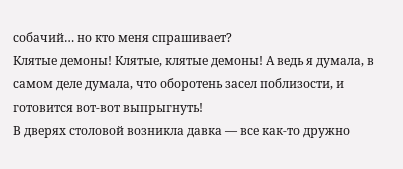собачий… но кто меня спрашивает?
Клятые демоны! Клятые, клятые демоны! А ведь я думала, в самом деле думала, что оборотень засел поблизости, и готовится вот-вот выпрыгнуть!
В дверях столовой возникла давка — все как-то дружно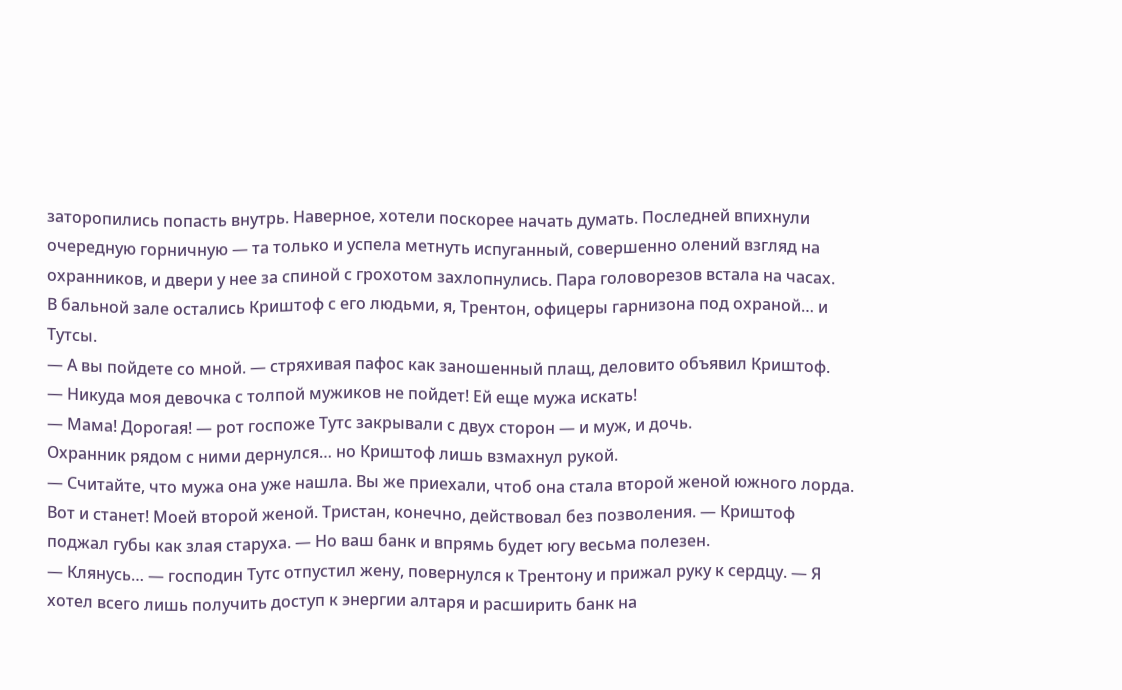заторопились попасть внутрь. Наверное, хотели поскорее начать думать. Последней впихнули очередную горничную — та только и успела метнуть испуганный, совершенно олений взгляд на охранников, и двери у нее за спиной с грохотом захлопнулись. Пара головорезов встала на часах.
В бальной зале остались Криштоф с его людьми, я, Трентон, офицеры гарнизона под охраной… и Тутсы.
— А вы пойдете со мной. — стряхивая пафос как заношенный плащ, деловито объявил Криштоф.
— Никуда моя девочка с толпой мужиков не пойдет! Ей еще мужа искать!
— Мама! Дорогая! — рот госпоже Тутс закрывали с двух сторон — и муж, и дочь.
Охранник рядом с ними дернулся… но Криштоф лишь взмахнул рукой.
— Считайте, что мужа она уже нашла. Вы же приехали, чтоб она стала второй женой южного лорда. Вот и станет! Моей второй женой. Тристан, конечно, действовал без позволения. — Криштоф поджал губы как злая старуха. — Но ваш банк и впрямь будет югу весьма полезен.
— Клянусь… — господин Тутс отпустил жену, повернулся к Трентону и прижал руку к сердцу. — Я хотел всего лишь получить доступ к энергии алтаря и расширить банк на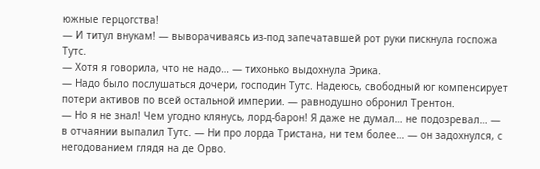южные герцогства!
— И титул внукам! — выворачиваясь из-под запечатавшей рот руки пискнула госпожа Тутс.
— Хотя я говорила, что не надо… — тихонько выдохнула Эрика.
— Надо было послушаться дочери, господин Тутс. Надеюсь, свободный юг компенсирует потери активов по всей остальной империи. — равнодушно обронил Трентон.
— Но я не знал! Чем угодно клянусь, лорд-барон! Я даже не думал… не подозревал… — в отчаянии выпалил Тутс. — Ни про лорда Тристана, ни тем более… — он задохнулся, с негодованием глядя на де Орво.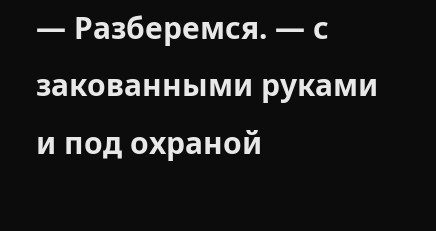— Разберемся. — с закованными руками и под охраной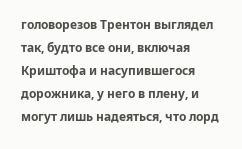головорезов Трентон выглядел так, будто все они, включая Криштофа и насупившегося дорожника, у него в плену, и могут лишь надеяться, что лорд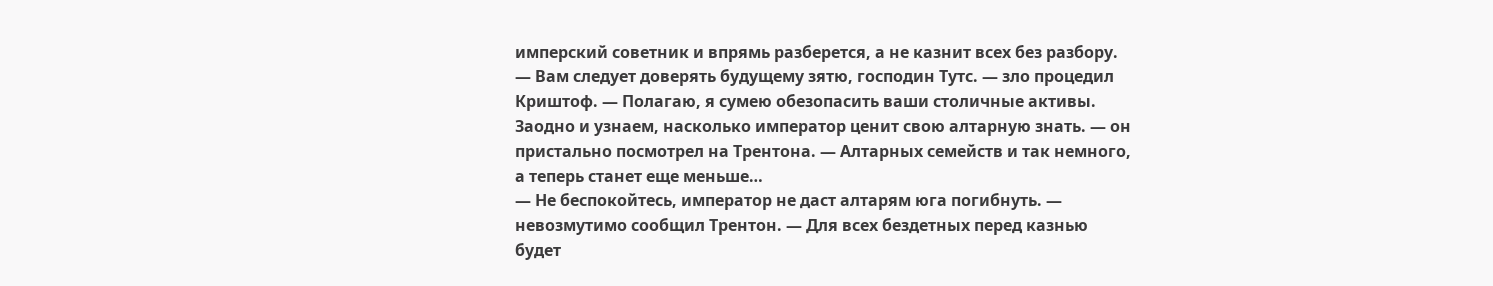имперский советник и впрямь разберется, а не казнит всех без разбору.
— Вам следует доверять будущему зятю, господин Тутс. — зло процедил Криштоф. — Полагаю, я сумею обезопасить ваши столичные активы. Заодно и узнаем, насколько император ценит свою алтарную знать. — он пристально посмотрел на Трентона. — Алтарных семейств и так немного, а теперь станет еще меньше…
— Не беспокойтесь, император не даст алтарям юга погибнуть. — невозмутимо сообщил Трентон. — Для всех бездетных перед казнью будет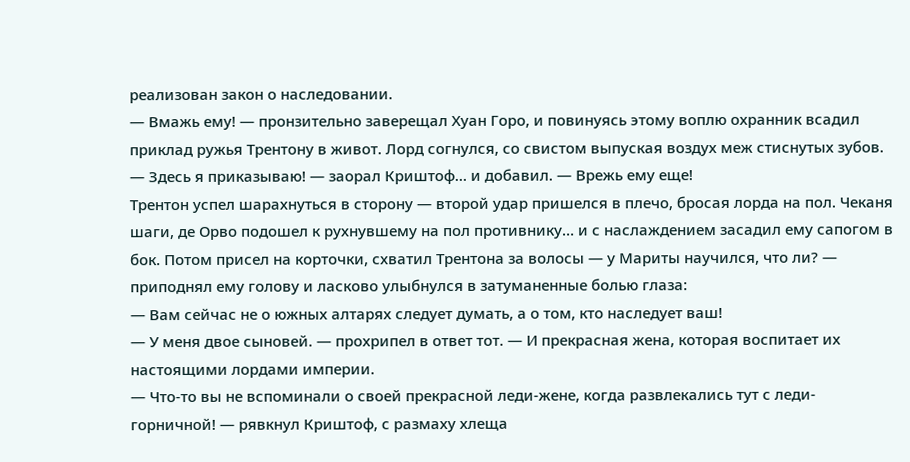реализован закон о наследовании.
— Вмажь ему! — пронзительно заверещал Хуан Горо, и повинуясь этому воплю охранник всадил приклад ружья Трентону в живот. Лорд согнулся, со свистом выпуская воздух меж стиснутых зубов.
— Здесь я приказываю! — заорал Криштоф… и добавил. — Врежь ему еще!
Трентон успел шарахнуться в сторону — второй удар пришелся в плечо, бросая лорда на пол. Чеканя шаги, де Орво подошел к рухнувшему на пол противнику… и с наслаждением засадил ему сапогом в бок. Потом присел на корточки, схватил Трентона за волосы — у Мариты научился, что ли? — приподнял ему голову и ласково улыбнулся в затуманенные болью глаза:
— Вам сейчас не о южных алтарях следует думать, а о том, кто наследует ваш!
— У меня двое сыновей. — прохрипел в ответ тот. — И прекрасная жена, которая воспитает их настоящими лордами империи.
— Что-то вы не вспоминали о своей прекрасной леди-жене, когда развлекались тут с леди-горничной! — рявкнул Криштоф, с размаху хлеща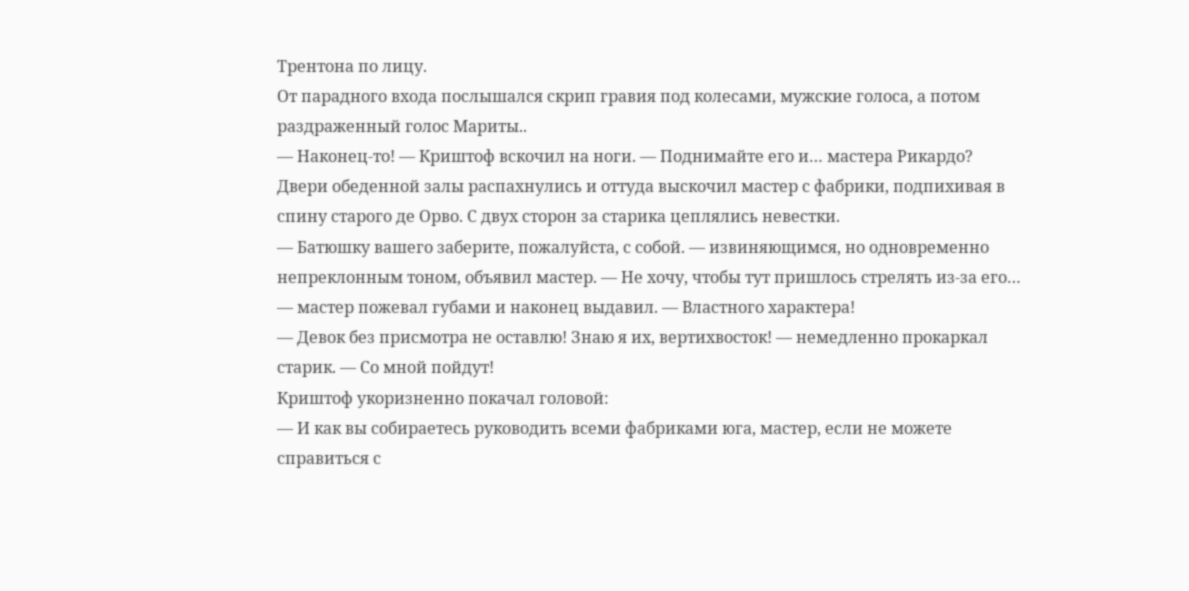Трентона по лицу.
От парадного входа послышался скрип гравия под колесами, мужские голоса, а потом раздраженный голос Мариты..
— Наконец-то! — Криштоф вскочил на ноги. — Поднимайте его и… мастера Рикардо?
Двери обеденной залы распахнулись и оттуда выскочил мастер с фабрики, подпихивая в спину старого де Орво. С двух сторон за старика цеплялись невестки.
— Батюшку вашего заберите, пожалуйста, с собой. — извиняющимся, но одновременно непреклонным тоном, объявил мастер. — Не хочу, чтобы тут пришлось стрелять из-за его… — мастер пожевал губами и наконец выдавил. — Властного характера!
— Девок без присмотра не оставлю! Знаю я их, вертихвосток! — немедленно прокаркал старик. — Со мной пойдут!
Криштоф укоризненно покачал головой:
— И как вы собираетесь руководить всеми фабриками юга, мастер, если не можете справиться с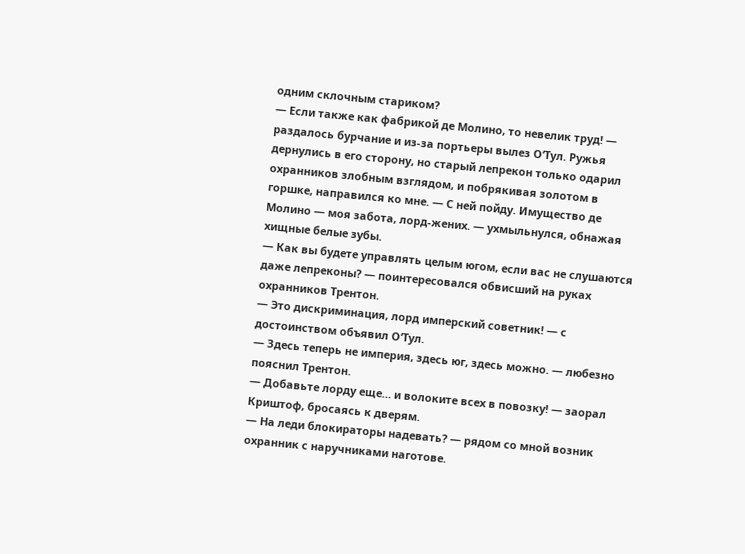одним склочным стариком?
— Если также как фабрикой де Молино, то невелик труд! — раздалось бурчание и из-за портьеры вылез О‘Тул. Ружья дернулись в его сторону, но старый лепрекон только одарил охранников злобным взглядом, и побрякивая золотом в горшке, направился ко мне. — С ней пойду. Имущество де Молино — моя забота, лорд-жених. — ухмыльнулся, обнажая хищные белые зубы.
— Как вы будете управлять целым югом, если вас не слушаются даже лепреконы? — поинтересовался обвисший на руках охранников Трентон.
— Это дискриминация, лорд имперский советник! — с достоинством объявил О‘Тул.
— Здесь теперь не империя, здесь юг, здесь можно. — любезно пояснил Трентон.
— Добавьте лорду еще… и волоките всех в повозку! — заорал Криштоф, бросаясь к дверям.
— На леди блокираторы надевать? — рядом со мной возник охранник с наручниками наготове.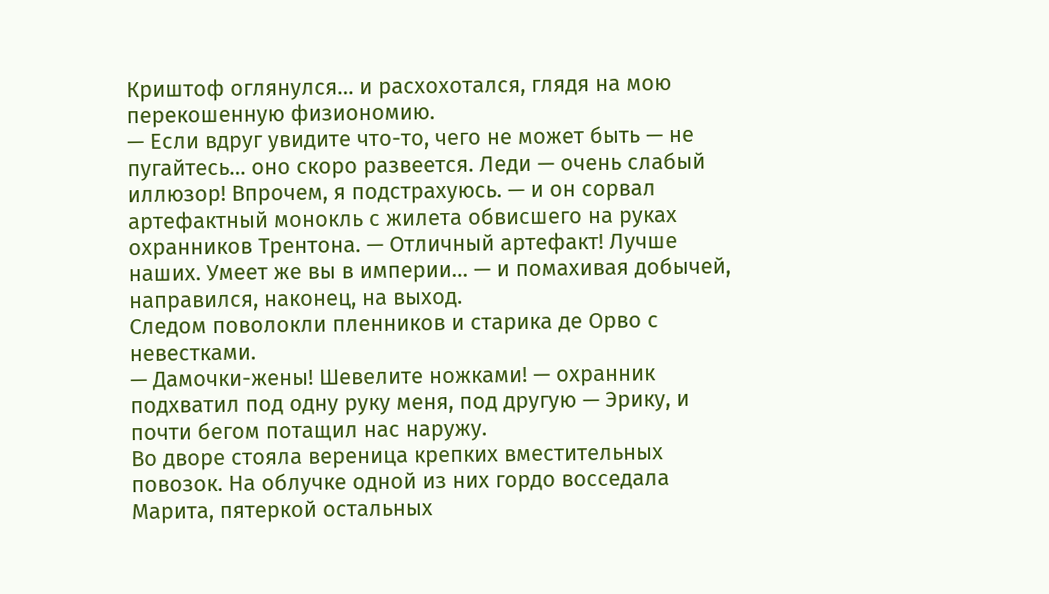Криштоф оглянулся… и расхохотался, глядя на мою перекошенную физиономию.
— Если вдруг увидите что-то, чего не может быть — не пугайтесь… оно скоро развеется. Леди — очень слабый иллюзор! Впрочем, я подстрахуюсь. — и он сорвал артефактный монокль с жилета обвисшего на руках охранников Трентона. — Отличный артефакт! Лучше наших. Умеет же вы в империи… — и помахивая добычей, направился, наконец, на выход.
Следом поволокли пленников и старика де Орво с невестками.
— Дамочки-жены! Шевелите ножками! — охранник подхватил под одну руку меня, под другую — Эрику, и почти бегом потащил нас наружу.
Во дворе стояла вереница крепких вместительных повозок. На облучке одной из них гордо восседала Марита, пятеркой остальных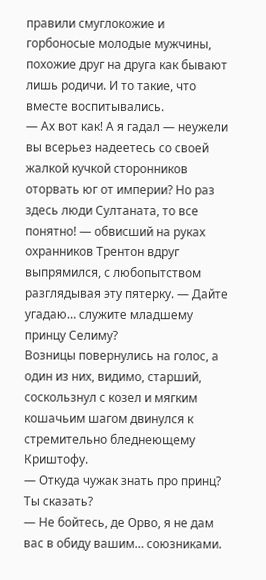правили смуглокожие и горбоносые молодые мужчины, похожие друг на друга как бывают лишь родичи. И то такие, что вместе воспитывались.
— Ах вот как! А я гадал — неужели вы всерьез надеетесь со своей жалкой кучкой сторонников оторвать юг от империи? Но раз здесь люди Султаната, то все понятно! — обвисший на руках охранников Трентон вдруг выпрямился, с любопытством разглядывая эту пятерку. — Дайте угадаю… служите младшему принцу Селиму?
Возницы повернулись на голос, а один из них, видимо, старший, соскользнул с козел и мягким кошачьим шагом двинулся к стремительно бледнеющему Криштофу.
— Откуда чужак знать про принц? Ты сказать?
— Не бойтесь, де Орво, я не дам вас в обиду вашим… союзниками.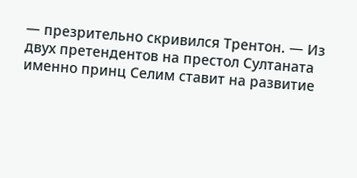— презрительно скривился Трентон. — Из двух претендентов на престол Султаната именно принц Селим ставит на развитие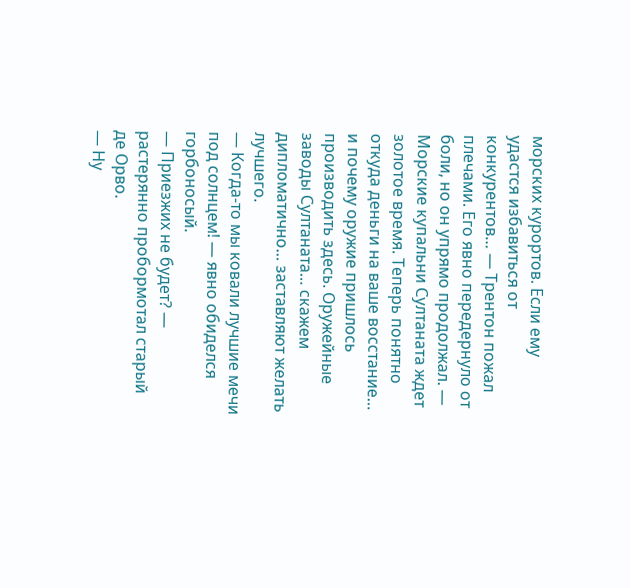морских курортов. Если ему удастся избавиться от конкурентов… — Трентон пожал плечами. Его явно передернуло от боли, но он упрямо продолжал. — Морские купальни Султаната ждет золотое время. Теперь понятно откуда деньги на ваше восстание… и почему оружие пришлось производить здесь. Оружейные заводы Султаната… скажем дипломатично… заставляют желать лучшего.
— Когда-то мы ковали лучшие мечи под солнцем! — явно обиделся горбоносый.
— Приезжих не будет? — растерянно пробормотал старый де Орво.
— Ну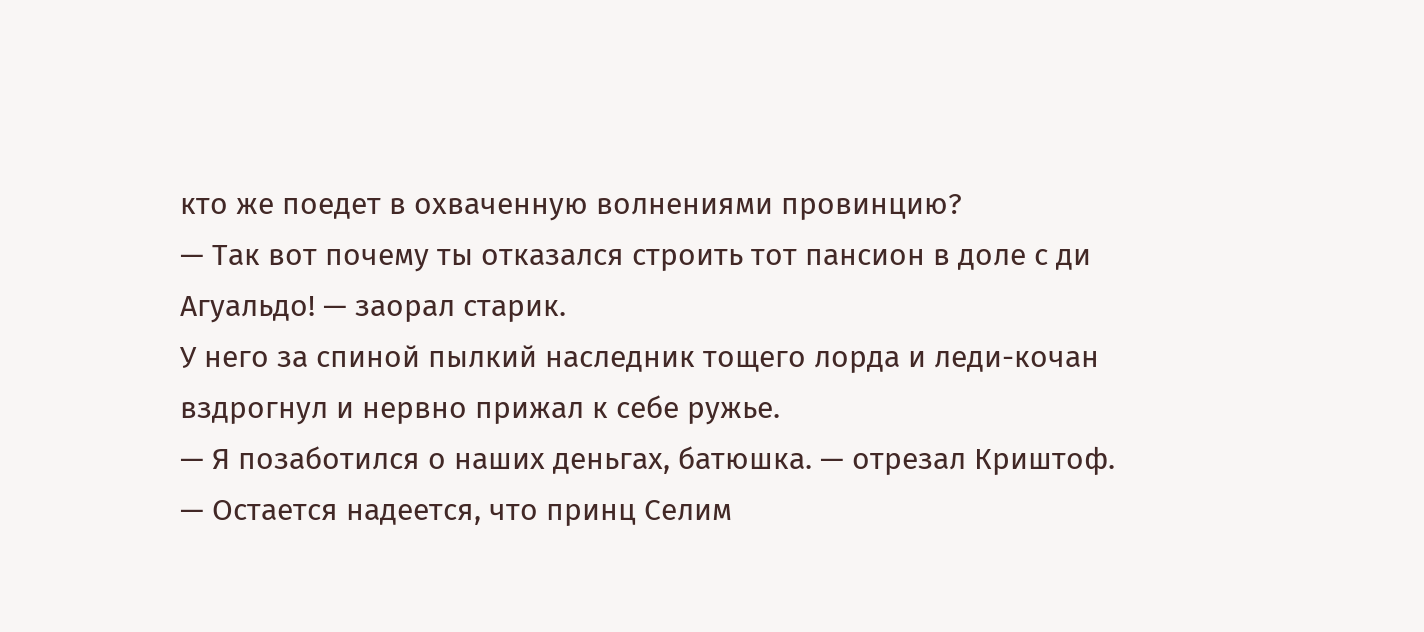кто же поедет в охваченную волнениями провинцию?
— Так вот почему ты отказался строить тот пансион в доле с ди Агуальдо! — заорал старик.
У него за спиной пылкий наследник тощего лорда и леди-кочан вздрогнул и нервно прижал к себе ружье.
— Я позаботился о наших деньгах, батюшка. — отрезал Криштоф.
— Остается надеется, что принц Селим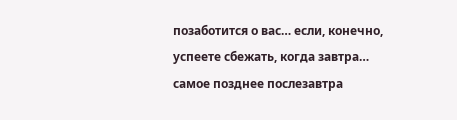позаботится о вас… если, конечно, успеете сбежать, когда завтра… самое позднее послезавтра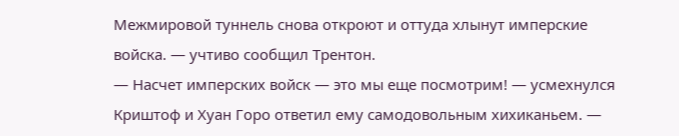Межмировой туннель снова откроют и оттуда хлынут имперские войска. — учтиво сообщил Трентон.
— Насчет имперских войск — это мы еще посмотрим! — усмехнулся Криштоф и Хуан Горо ответил ему самодовольным хихиканьем. —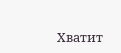Хватит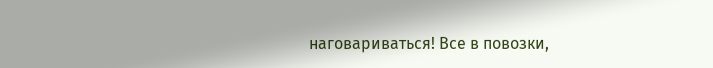наговариваться! Все в повозки,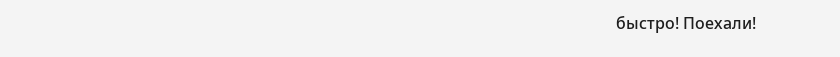быстро! Поехали!